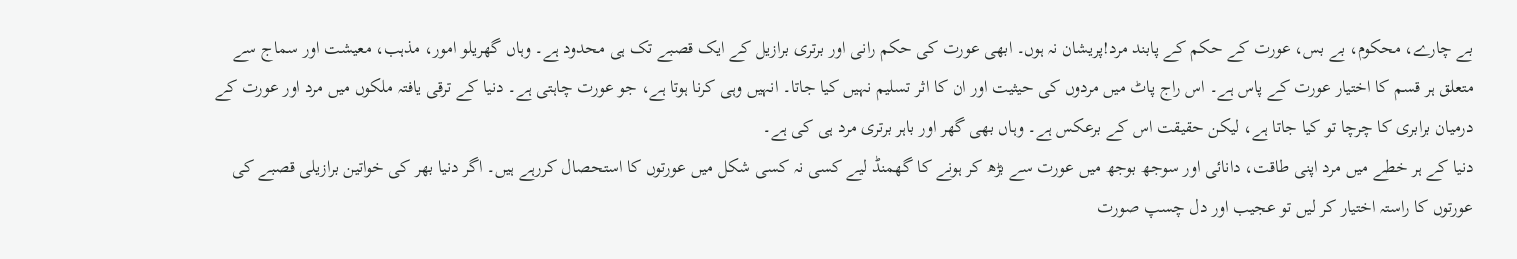بے چارے، محکوم، بے بس، عورت کے حکم کے پابند مرد!پریشان نہ ہوں۔ ابھی عورت کی حکم رانی اور برتری برازیل کے ایک قصبے تک ہی محدود ہے۔ وہاں گھریلو امور، مذہب، معیشت اور سماج سے متعلق ہر قسم کا اختیار عورت کے پاس ہے۔ اس راج پاٹ میں مردوں کی حیثیت اور ان کا اثر تسلیم نہیں کیا جاتا۔ انہیں وہی کرنا ہوتا ہے، جو عورت چاہتی ہے۔ دنیا کے ترقی یافتہ ملکوں میں مرد اور عورت کے درمیان برابری کا چرچا تو کیا جاتا ہے، لیکن حقیقت اس کے برعکس ہے۔ وہاں بھی گھر اور باہر برتری مرد ہی کی ہے۔
دنیا کے ہر خطے میں مرد اپنی طاقت، دانائی اور سوجھ بوجھ میں عورت سے بڑھ کر ہونے کا گھمنڈ لیے کسی نہ کسی شکل میں عورتوں کا استحصال کررہے ہیں۔ اگر دنیا بھر کی خواتین برازیلی قصبے کی عورتوں کا راستہ اختیار کر لیں تو عجیب اور دل چسپ صورت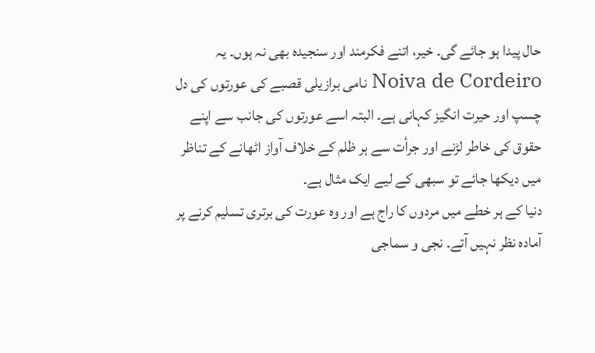حال پیدا ہو جائے گی۔ خیر، اتنے فکرمند اور سنجیدہ بھی نہ ہوں۔ یہ Noiva de Cordeiro نامی برازیلی قصبے کی عورتوں کی دل چسپ اور حیرت انگیز کہانی ہے۔ البتہ اسے عورتوں کی جانب سے اپنے حقوق کی خاطر لڑنے اور جرأت سے ہر ظلم کے خلاف آواز اٹھانے کے تناظر میں دیکھا جائے تو سبھی کے لیے ایک مثال ہے۔
دنیا کے ہر خطے میں مردوں کا راج ہے اور وہ عورت کی برتری تسلیم کرنے پر آمادہ نظر نہیں آتے۔ نجی و سماجی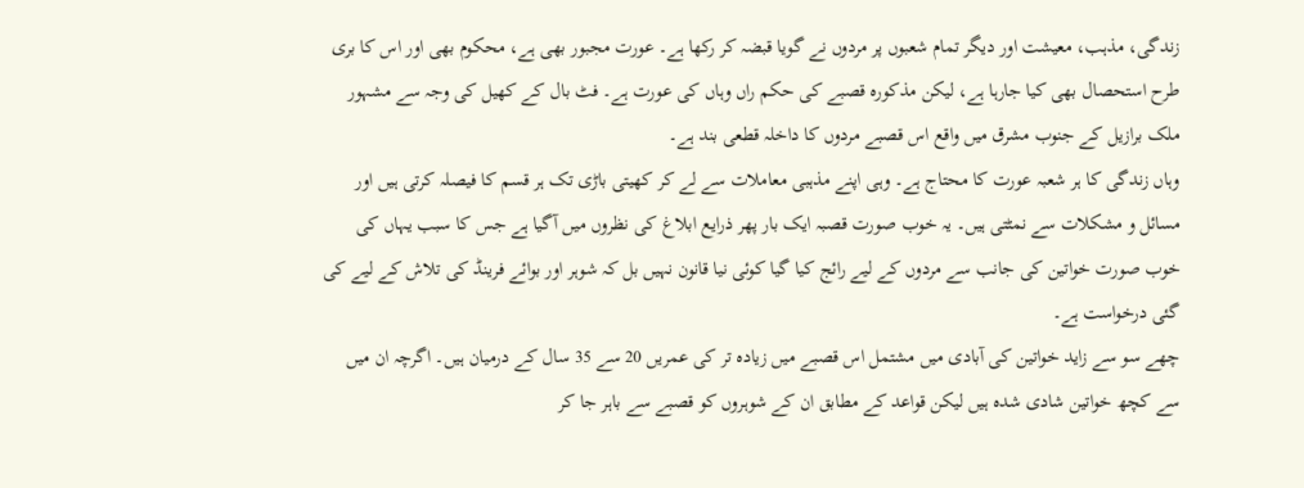زندگی، مذہب، معیشت اور دیگر تمام شعبوں پر مردوں نے گویا قبضہ کر رکھا ہے۔ عورت مجبور بھی ہے، محکوم بھی اور اس کا بری طرح استحصال بھی کیا جارہا ہے، لیکن مذکورہ قصبے کی حکم راں وہاں کی عورت ہے۔ فٹ بال کے کھیل کی وجہ سے مشہور ملک برازیل کے جنوب مشرق میں واقع اس قصبے مردوں کا داخلہ قطعی بند ہے۔
وہاں زندگی کا ہر شعبہ عورت کا محتاج ہے۔ وہی اپنے مذہبی معاملات سے لے کر کھیتی باڑی تک ہر قسم کا فیصلہ کرتی ہیں اور مسائل و مشکلات سے نمٹتی ہیں۔ یہ خوب صورت قصبہ ایک بار پھر ذرایع ابلاغ کی نظروں میں آگیا ہے جس کا سبب یہاں کی خوب صورت خواتین کی جانب سے مردوں کے لیے رائج کیا گیا کوئی نیا قانون نہیں بل کہ شوہر اور بوائے فرینڈ کی تلاش کے لیے کی گئی درخواست ہے۔
چھے سو سے زاید خواتین کی آبادی میں مشتمل اس قصبے میں زیادہ تر کی عمریں 20 سے 35 سال کے درمیان ہیں۔ اگرچہ ان میں سے کچھ خواتین شادی شدہ ہیں لیکن قواعد کے مطابق ان کے شوہروں کو قصبے سے باہر جا کر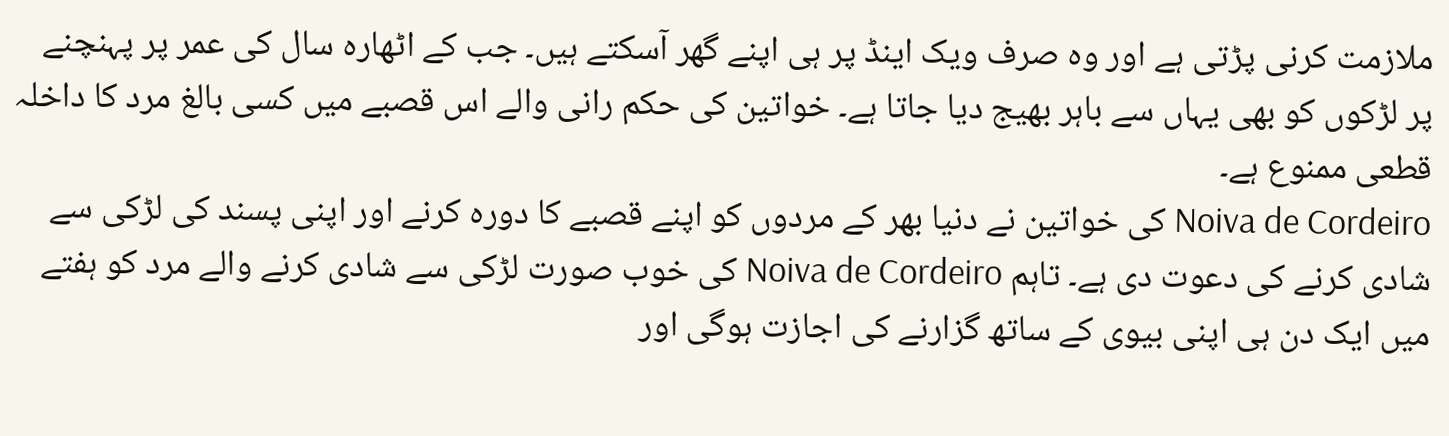ملازمت کرنی پڑتی ہے اور وہ صرف ویک اینڈ پر ہی اپنے گھر آسکتے ہیں۔ جب کے اٹھارہ سال کی عمر پر پہنچنے پر لڑکوں کو بھی یہاں سے باہر بھیج دیا جاتا ہے۔ خواتین کی حکم رانی والے اس قصبے میں کسی بالغ مرد کا داخلہ قطعی ممنوع ہے۔
Noiva de Cordeiro کی خواتین نے دنیا بھر کے مردوں کو اپنے قصبے کا دورہ کرنے اور اپنی پسند کی لڑکی سے شادی کرنے کی دعوت دی ہے۔ تاہم Noiva de Cordeiro کی خوب صورت لڑکی سے شادی کرنے والے مرد کو ہفتے میں ایک دن ہی اپنی بیوی کے ساتھ گزارنے کی اجازت ہوگی اور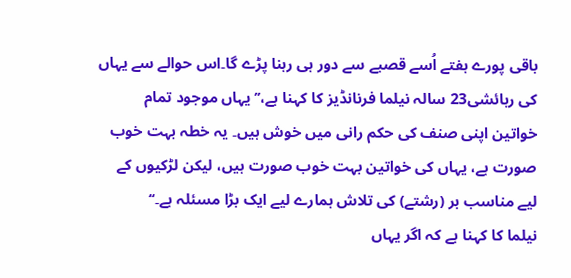باقی پورے ہفتے اُسے قصبے سے دور ہی رہنا پڑے گا۔اس حوالے سے یہاں کی رہائشی23 سالہ نیلما فرنانڈیز کا کہنا ہے،’’یہاں موجود تمام خواتین اپنی صنف کی حکم رانی میں خوش ہیں۔ یہ خطہ بہت خوب صورت ہے، یہاں کی خواتین بہت خوب صورت ہیں، لیکن لڑکیوں کے لیے مناسب بر (رشتے) کی تلاش ہمارے لیے ایک بڑا مسئلہ ہے۔‘‘
نیلما کا کہنا ہے کہ اگر یہاں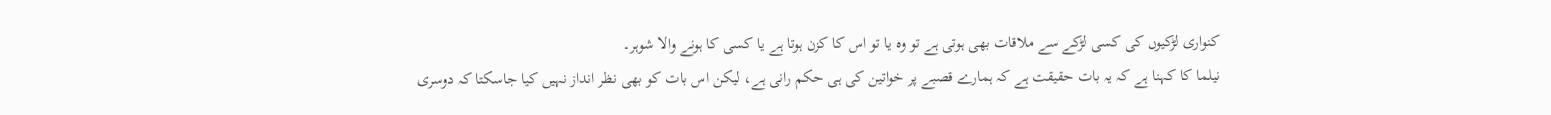کنواری لڑکیوں کی کسی لڑکے سے ملاقات بھی ہوتی ہے تو وہ یا تو اس کا کزن ہوتا ہے یا کسی کا ہونے والا شوہر۔
نیلما کا کہنا ہے کہ یہ بات حقیقت ہے کہ ہمارے قصبے پر خواتین کی ہی حکم رانی ہے، لیکن اس بات کو بھی نظر انداز نہیں کیا جاسکتا کہ دوسری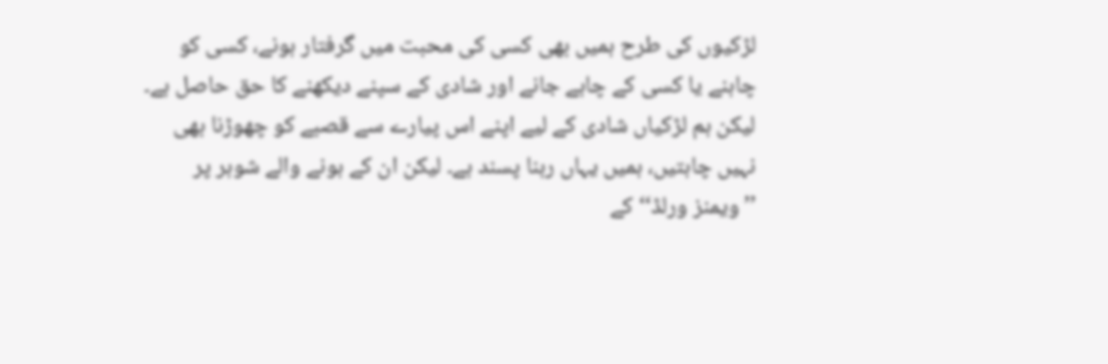لڑکیوں کی طرح ہمیں بھی کسی کی محبت میں گرفتار ہونے، کسی کو چاہنے یا کسی کے چاہے جانے اور شادی کے سپنے دیکھنے کا حق حاصل ہے۔
لیکن ہم لڑکیاں شادی کے لیے اپنے اس پیارے سے قصبے کو چھوڑنا بھی نہیں چاہتیں، ہمیں یہاں رہنا پسند ہے۔ لیکن ان کے ہونے والے شوہر پر ’’ویمنز ورلڈ‘‘ کے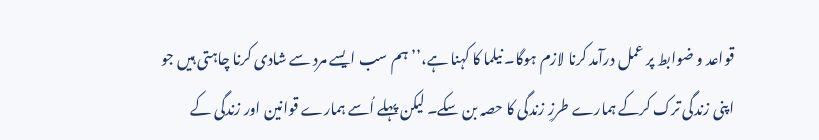قواعد و ضوابط پر عمل درآمد کرنا لازم ہوگا۔ نیلما کا کہنا ہے،’’ہم سب ایسے مرد سے شادی کرنا چاہتی ہیں جو اپنی زندگی ترک کرکے ہمارے طرزِ زندگی کا حصہ بن سکے۔ لیکن پہلے اُسے ہمارے قوانین اور زندگی کے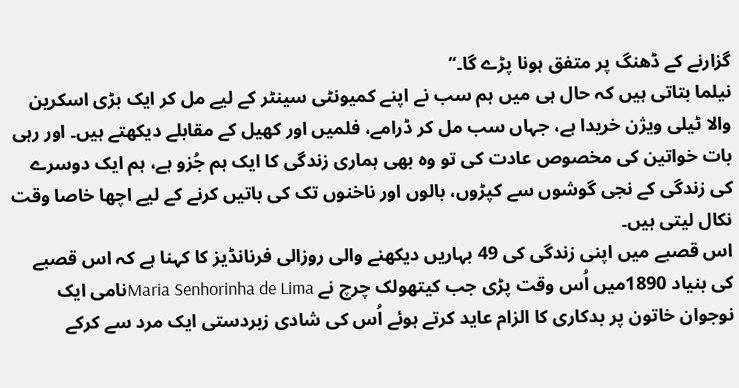گزارنے کے ڈھنگ پر متفق ہونا پڑے گا۔‘‘
نیلما بتاتی ہیں کہ حال ہی میں ہم سب نے اپنے کمیونٹی سینٹر کے لیے مل کر ایک بڑی اسکرین والا ٹیلی ویژن خریدا ہے، جہاں سب مل کر ڈرامے، فلمیں اور کھیل کے مقابلے دیکھتے ہیں۔ اور رہی بات خواتین کی مخصوص عادت کی تو وہ بھی ہماری زندگی کا ایک ہم جُزو ہے، ہم ایک دوسرے کی زندگی کے نجی گوشوں سے کپڑوں، بالوں اور ناخنوں تک کی باتیں کرنے کے لیے اچھا خاصا وقت نکال لیتی ہیں۔
اس قصبے میں اپنی زندگی کی 49 بہاریں دیکھنے والی روزالی فرنانڈیز کا کہنا ہے کہ اس قصبے کی بنیاد 1890میں اُس وقت پڑی جب کیتھولک چرچ نے Maria Senhorinha de Limaنامی ایک نوجوان خاتون پر بدکاری کا الزام عاید کرتے ہوئے اُس کی شادی زبردستی ایک مرد سے کرکے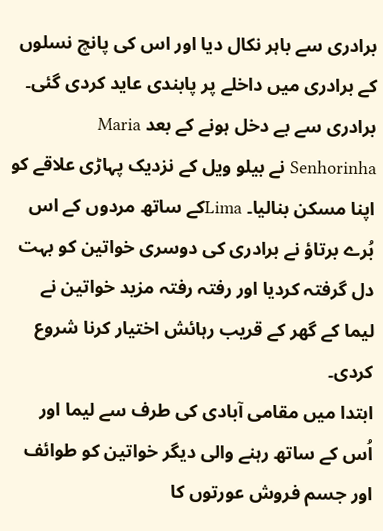برادری سے باہر نکال دیا اور اس کی پانچ نسلوں کے برادری میں داخلے پر پابندی عاید کردی گئی۔ برادری سے بے دخل ہونے کے بعد Maria Senhorinha نے بیلو ویل کے نزدیک پہاڑی علاقے کو اپنا مسکن بنالیا۔ Limaکے ساتھ مردوں کے اس بُرے برتاؤ نے برادری کی دوسری خواتین کو بہت دل گرفتہ کردیا اور رفتہ رفتہ مزید خواتین نے لیما کے گھر کے قریب رہائش اختیار کرنا شروع کردی۔
ابتدا میں مقامی آبادی کی طرف سے لیما اور اُس کے ساتھ رہنے والی دیگر خواتین کو طوائف اور جسم فروش عورتوں کا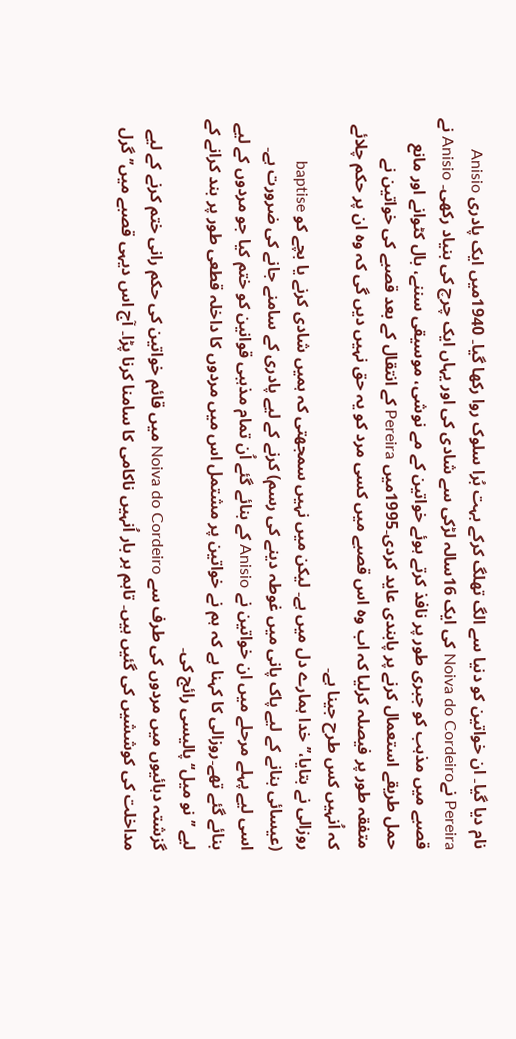نام دیا گیا۔ ان خواتین کو دنیا سے الگ تھلگ کرکے بہت بُرا سلوک روا رکھا گیا۔ 1940میں ایک پادری Anisio Pereira نےNoiva do Cordeiro کی ایک 16سالہ لڑکی سے شادی کی اور یہاں ایک چرچ کی بنیاد رکھی۔ Anisio نے قصبے میں مذہب کو جبری طور پر نافذ کرتے ہوئے خواتین کے مے نوشی، موسیقی سننے، بال کٹوانے اور مانع حمل طریقے استعمال کرنے پر پابندی عاید کردی۔1995میں Pereira کے انتقال کے بعد قصبے کی خواتین نے متفقہ طور پر فیصلہ کرلیا کہ اب وہ اس قصبے میں کسی مرد کو یہ حق نہیں دیں گی کہ وہ ان پر حکم چلائے کہ اُنہیں کس طرح جینا ہے۔
روزالی نے بتایا،’’خدا ہمارے دل میں ہے۔ لیکن میں نہیں سمجھتی کہ ہمیں شادی کرنے یا بچے کو baptise (عیسائی بنانے کے لیے پاک پانی میں غوطہ دینے کی رسم) کرنے کے لیے پادری کے سامنے جانے کی ضرورت ہے۔ اسی لیے پہلے مرحلے میں ان خواتین نے Anisio کے بنائے گئے اُن تمام مذہبی قوانین کو ختم کیا جو مردوں کے لیے بنائے گئے تھے۔روزالی کا کہنا ہے کہ ہم نے خواتین پر مشتمل اس میں مردوں کا داخلہ قطعی طور پر بند کرانے کے لیے ’’نو میل‘‘ پالیسی رائج کی۔
گزشتہ دہائیوں میں مردوں کی طرف سے Noiva do Cordeiro میں قائم خواتین کی حکم رانی ختم کرنے کے لیے مداخلت کی کوششیں کی گئیں ہیں۔ تاہم ہر بار اُنہیں ناکامی کا سامنا کرنا پڑا۔ آج اس دیہی قصبے میں’’گرل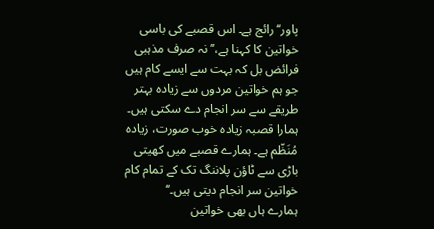پاور‘‘ رائج ہے۔ اس قصبے کی باسی خواتین کا کہنا ہے،’’نہ صرف مذہبی فرائض بل کہ بہت سے ایسے کام ہیں جو ہم خواتین مردوں سے زیادہ بہتر طریقے سے سر انجام دے سکتی ہیں۔ ہمارا قصبہ زیادہ خوب صورت، زیادہ مُنَظّم ہے۔ ہمارے قصبے میں کھیتی باڑی سے ٹاؤن پلاننگ تک کے تمام کام خواتین سر انجام دیتی ہیں۔‘‘
ہمارے ہاں بھی خواتین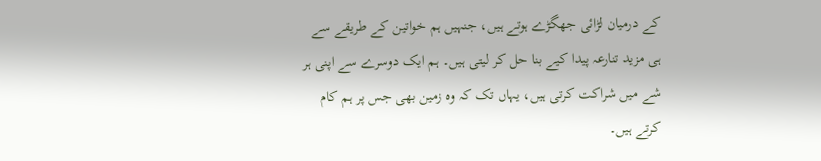کے درمیان لڑائی جھگڑے ہوتے ہیں، جنہیں ہم خواتین کے طریقے سے ہی مزید تنارعہ پیدا کیے بنا حل کر لیتی ہیں۔ ہم ایک دوسرے سے اپنی ہر شے میں شراکت کرتی ہیں، یہاں تک کہ وہ زمین بھی جس پر ہم کام کرتے ہیں۔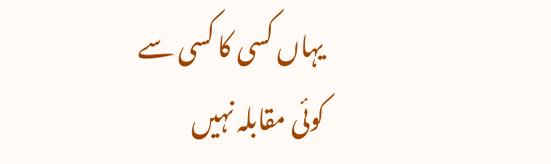یہاں کسی کا کسی سے کوئی مقابلہ نہیں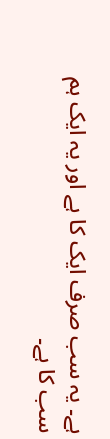ہے۔ یہ سب صرف ایک کا ہے اور یہ ایک ہم سب کا ہے۔